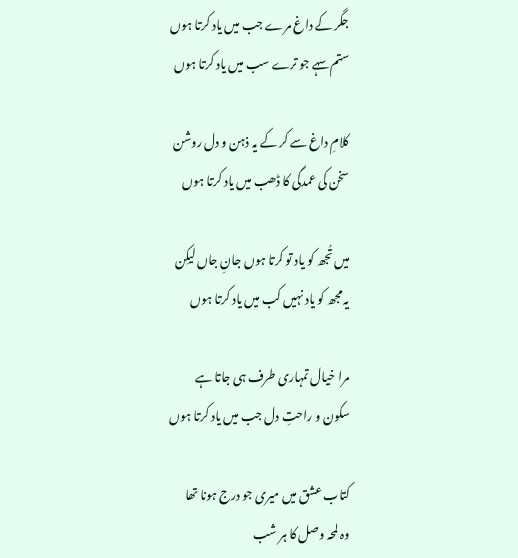جگر کے داغ مرے جب میں یاد کرتا ہوں
ستم سہے جو ترے سب میں یاد کرتا ہوں

کلامِ داغ سے کر کے یہ ذہن و دل روشن
سخن کی عمدگی کا ڈھب میں یاد کرتا ہوں

میں تُجھ کو یاد تو کرتا ہوں جانِ جاں لیکِن
یہ مجھ کو یاد نہیں کب میں یاد کرتا ہوں

مرا خیال تمہاری طرف ہی جاتا ہے
سکون و راحتِ دل جب میں یاد کرتا ہوں

کتاب عشق میں میری جو درج ہونا تھا
وہ لمحہ وصل کا ہر شب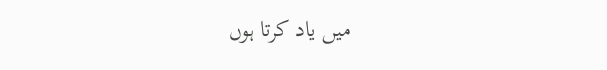میں یاد کرتا ہوں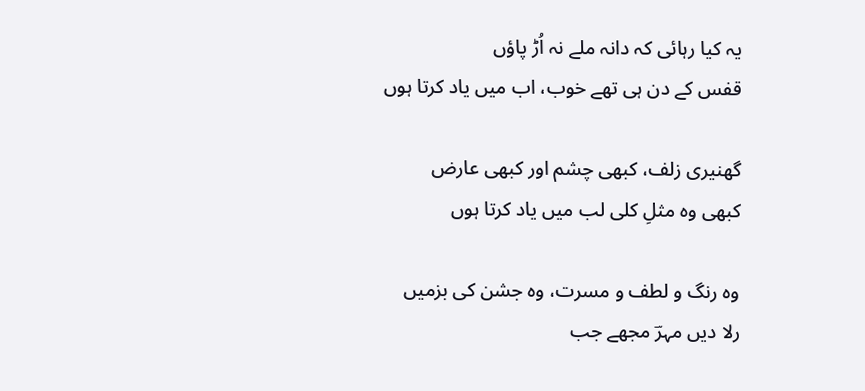یہ کیا رہائی کہ دانہ ملے نہ اُڑ پاؤں
قفس کے دن ہی تھے خوب، اب میں یاد کرتا ہوں

گھنیری زلف، کبھی چشم اور کبھی عارض
کبھی وہ مثلِ کلی لب میں یاد کرتا ہوں

وہ رنگ و لطف و مسرت، وہ جشن کی بزمیں
رلا دیں مہرؔ مجھے جب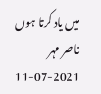میں یاد کرتا ہوں
ناصر مہر
11-07-2021